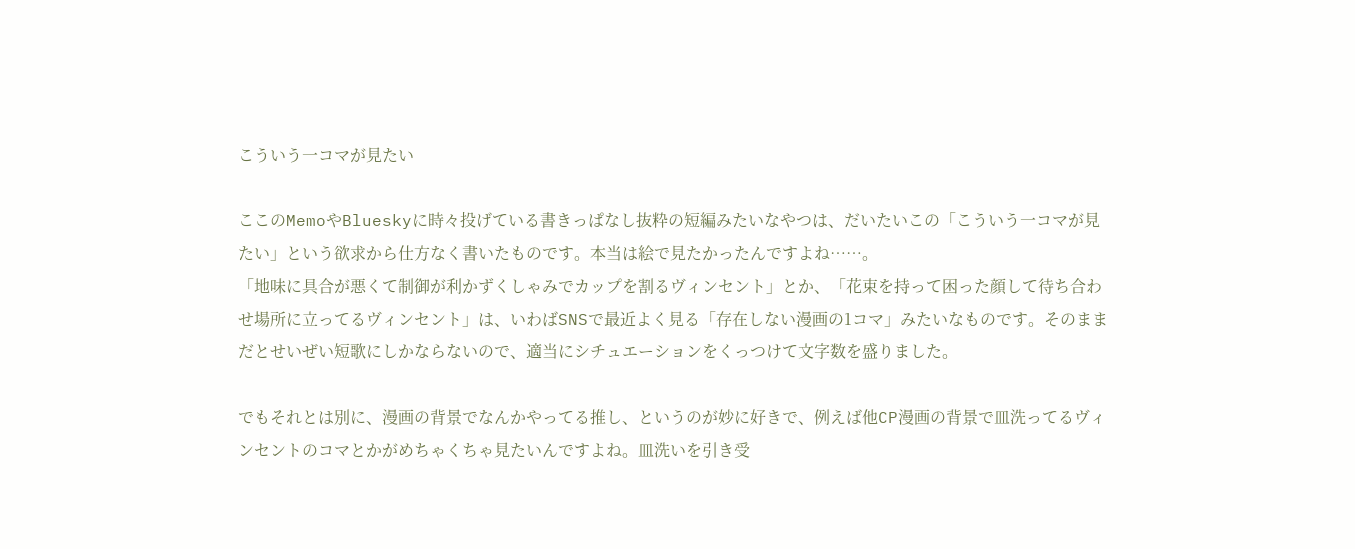こういう一コマが見たい

ここのMemoやBlueskyに時々投げている書きっぱなし抜粋の短編みたいなやつは、だいたいこの「こういう一コマが見たい」という欲求から仕方なく書いたものです。本当は絵で見たかったんですよね……。
「地味に具合が悪くて制御が利かずくしゃみでカップを割るヴィンセント」とか、「花束を持って困った顔して待ち合わせ場所に立ってるヴィンセント」は、いわばSNSで最近よく見る「存在しない漫画の1コマ」みたいなものです。そのままだとせいぜい短歌にしかならないので、適当にシチュエーションをくっつけて文字数を盛りました。

でもそれとは別に、漫画の背景でなんかやってる推し、というのが妙に好きで、例えば他CP漫画の背景で皿洗ってるヴィンセントのコマとかがめちゃくちゃ見たいんですよね。皿洗いを引き受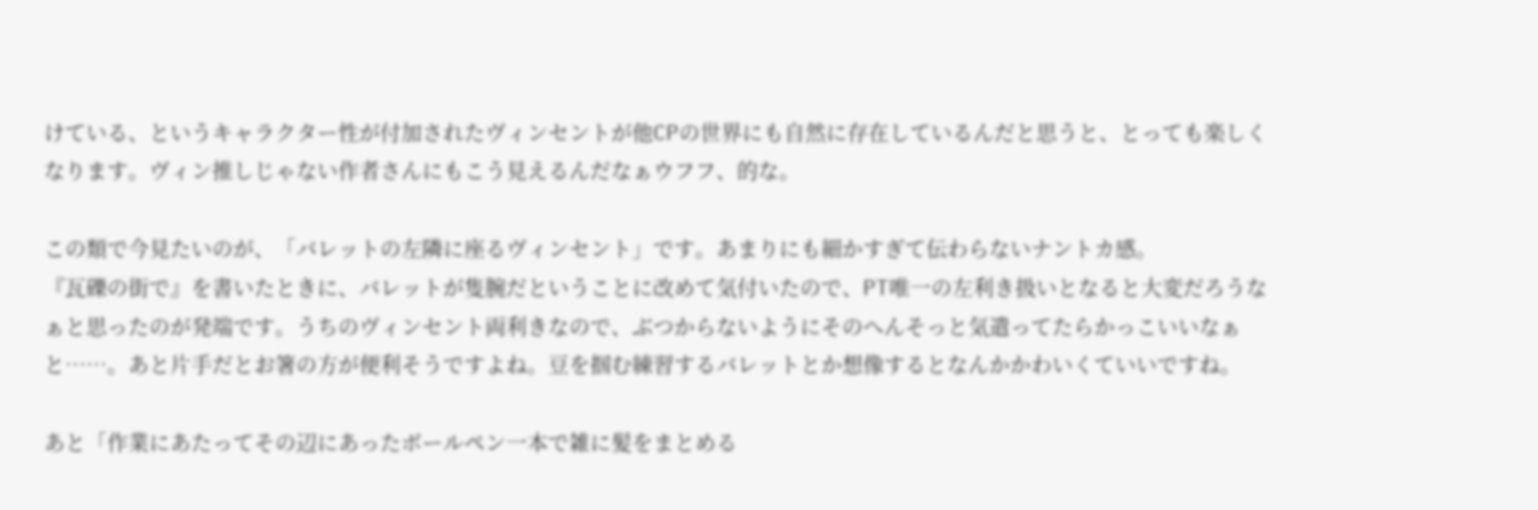けている、というキャラクター性が付加されたヴィンセントが他CPの世界にも自然に存在しているんだと思うと、とっても楽しくなります。ヴィン推しじゃない作者さんにもこう見えるんだなぁウフフ、的な。

この類で今見たいのが、「バレットの左隣に座るヴィンセント」です。あまりにも細かすぎて伝わらないナントカ感。
『瓦礫の街で』を書いたときに、バレットが隻腕だということに改めて気付いたので、PT唯一の左利き扱いとなると大変だろうなぁと思ったのが発端です。うちのヴィンセント両利きなので、ぶつからないようにそのへんそっと気遣ってたらかっこいいなぁと……。あと片手だとお箸の方が便利そうですよね。豆を掴む練習するバレットとか想像するとなんかかわいくていいですね。

あと「作業にあたってその辺にあったボールペン一本で雑に髪をまとめる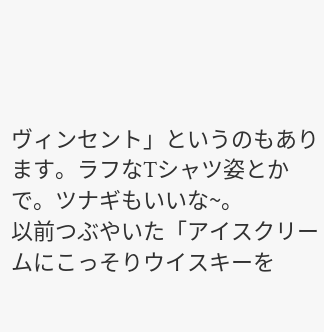ヴィンセント」というのもあります。ラフなTシャツ姿とかで。ツナギもいいな~。
以前つぶやいた「アイスクリームにこっそりウイスキーを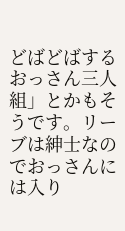どばどばするおっさん三人組」とかもそうです。リーブは紳士なのでおっさんには入り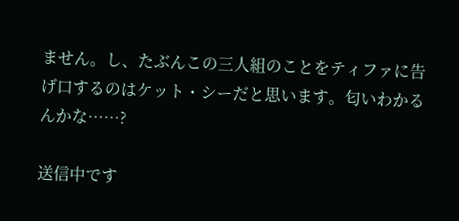ません。し、たぶんこの三人組のことをティファに告げ口するのはケット・シーだと思います。匂いわかるんかな……?

送信中です